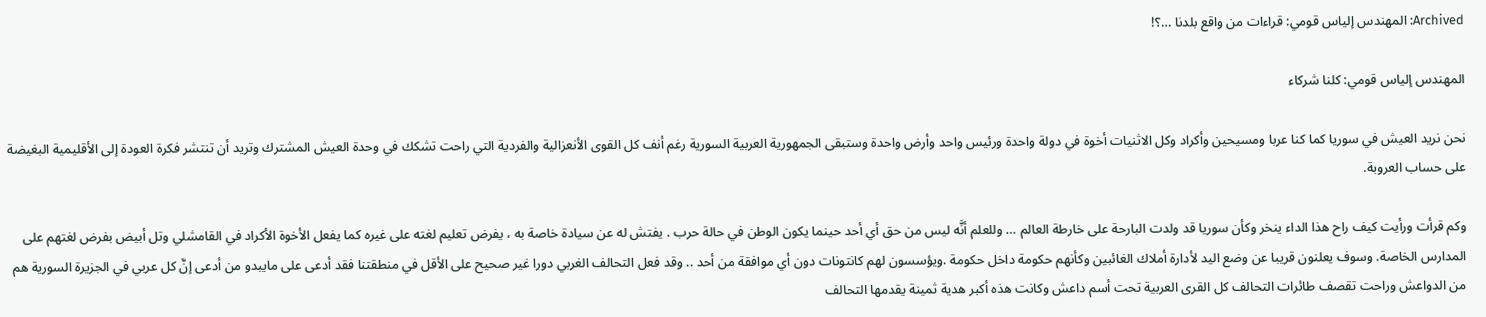Archived: المهندس إلياس قومي: قراءات من واقع بلدنا …؟!

المهندس إلياس قومي: كلنا شركاء

نحن نريد العيش في سوريا كما كنا عربا ومسيحين وأكراد وكل الاثنيات أخوة في دولة واحدة ورئيس واحد وأرض واحدة وستبقى الجمهورية العربية السورية رغم أنف كل القوى الأنعزالية والفردية التي راحت تشكك في وحدة العيش المشترك وتريد أن تنتشر فكرة العودة إلى الأقليمية البغيضة على حساب العروبة.

وكم قرأت ورأيت كيف راح هذا الداء ينخر وكأن سوريا قد ولدت البارحة على خارطة العالم … وللعلم أنَّه ليس من حق أي أحد حينما يكون الوطن في حالة حرب . يفتش له عن سيادة خاصة به ، يفرض تعليم لغته على غيره كما يفعل الأخوة الأكراد في القامشلي وتل أبيض بفرض لغتهم على المدارس الخاصة. وسوف يعلنون قريبا عن وضع اليد لأدارة أملاك الغائبين وكأنهم حكومة داخل حكومة .ويؤسسون لهم كانتونات دون أي موافقة من أحد .. وقد فعل التحالف الغربي دورا غير صحيح على الأقل في منطقتنا فقد أدعى على مايبدو من أدعى إنَّ كل عربي في الجزيرة السورية هم من الدواعش وراحت تقصف طائرات التحالف كل القرى العربية تحت أسم داعش وكانت هذه أكبر هدية ثمينة يقدمها التحالف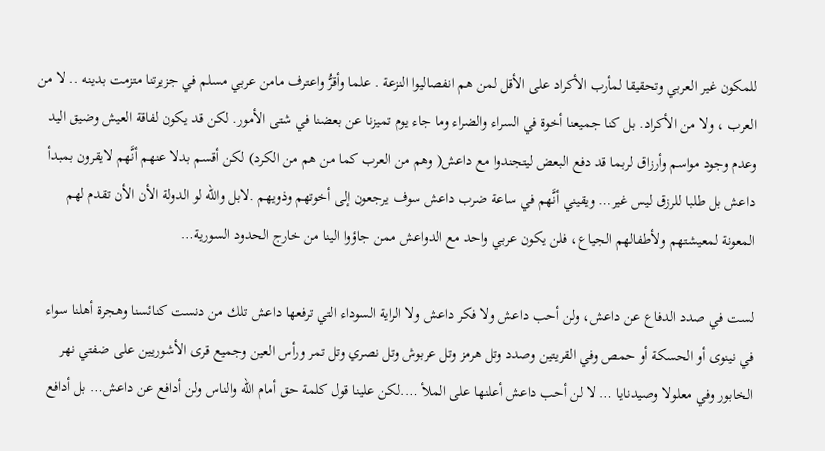للمكون غير العربي وتحقيقا لمأرب الأكراد على الأقل لمن هم انفصاليوا النزعة . علما وأقرُّ واعترف مامن عربي مسلم في جزيرتنا متزمت بدينه .. لا من العرب ، ولا من الأكراد. بل كنا جميعنا أخوة في السراء والضراء وما جاء يوم تميزنا عن بعضنا في شتى الأمور. لكن قد يكون لفاقة العيش وضيق اليد وعدم وجود مواسم وأرزاق لربما قد دفع البعض ليتجندوا مع داعش( وهم من العرب كما من هم من الكرد) لكن أقسم بدلا عنهم أنَّهم لايقرون بمبدأ داعش بل طلبا للرزق ليس غير… ويقيني أنَّهم في ساعة ضرب داعش سوف يرجعون إلى أخوتهم وذويهم .لابل والله لو الدولة الأن الأن تقدم لهم المعونة لمعيشتهم ولأطفالهم الجياع، فلن يكون عربي واحد مع الدواعش ممن جاؤوا الينا من خارج الحدود السورية…

لست في صدد الدفاع عن داعش، ولن أحب داعش ولا فكر داعش ولا الراية السوداء التي ترفعها داعش تلك من دنست كنائسنا وهجرة أهلنا سواء في نينوى أو الحسكة أو حمص وفي القريتين وصدد وتل هرمز وتل عربوش وتل نصري وتل تمر ورأس العين وجميع قرى الأشوريين على ضفتي نهر الخابور وفي معلولا وصيدنايا … لا لن أحب داعش أعلنها على الملأ ….لكن علينا قول كلمة حق أمام الله والناس ولن أدافع عن داعش… بل أدافع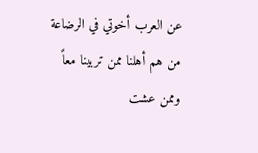عن العرب أخوتي في الرضاعة من هم أهلنا ممن تربينا معاً وممن عشت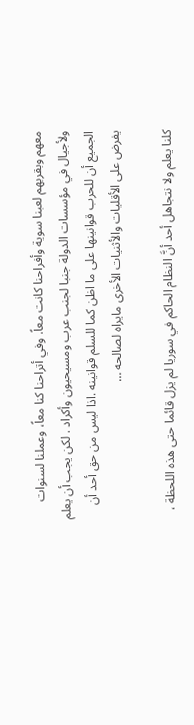معهم وبقربهم لعبنا سوية وأفراحنا كانت معاً. وفي أتراحنا كنا معاً، وعملنا لسنوات ولأجيال في مؤسسات الدولة جنبا لجنب عرب ومسيحيون وأكراد . لكن يجب أن يعلم الجميع أن للحرب قوانينها على ما اظن كما للسلم قوانينه .اذا ليس من حق أحد أن يفرض على الأقليات والأثنيات الأخرى مايراه لصالحه …

كلنا يعلم ولا نتجاهل أحد أنَّ النظام الحاكم في سوريا لم يزل قائما حتى هذه اللحظة ،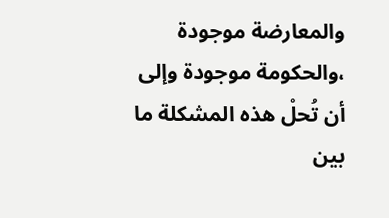والمعارضة موجودة ،والحكومة موجودة وإلى أن تُحلْ هذه المشكلة ما بين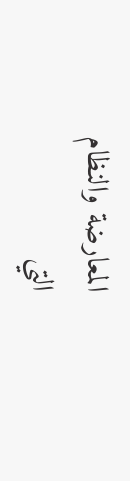المعارضة والنظام التي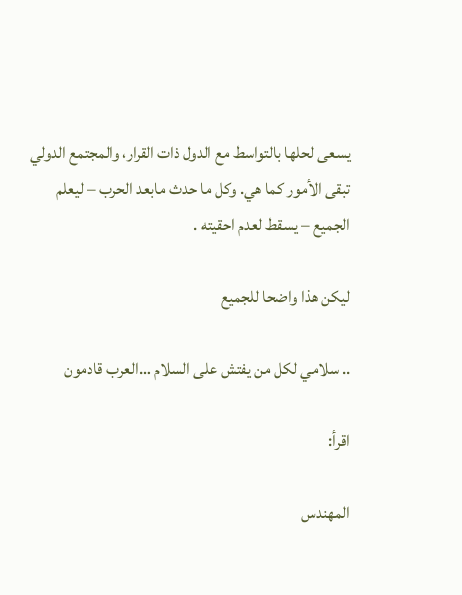يسعى لحلها بالتواسط مع الدول ذات القرار، والمجتمع الدولي تبقى الأمور كما هي. وكل ما حدث مابعد الحرب – ليعلم الجميع – يسقط لعدم احقيته .

ليكن هذا واضحا للجميع

.. سلامي لكل من يفتش على السلام …العرب قادمون

اقرأ:

المهندس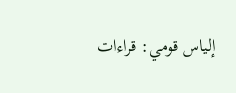إلياس قومي: قراءات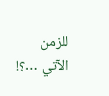للزمن الآتي …؟!